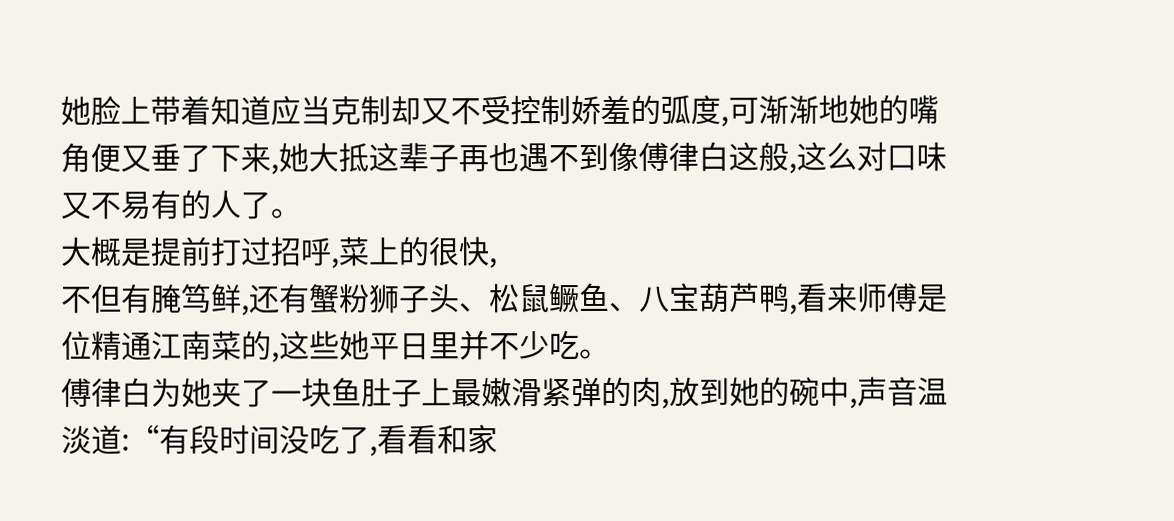她脸上带着知道应当克制却又不受控制娇羞的弧度,可渐渐地她的嘴角便又垂了下来,她大抵这辈子再也遇不到像傅律白这般,这么对口味又不易有的人了。
大概是提前打过招呼,菜上的很快,
不但有腌笃鲜,还有蟹粉狮子头、松鼠鳜鱼、八宝葫芦鸭,看来师傅是位精通江南菜的,这些她平日里并不少吃。
傅律白为她夹了一块鱼肚子上最嫩滑紧弹的肉,放到她的碗中,声音温淡道:“有段时间没吃了,看看和家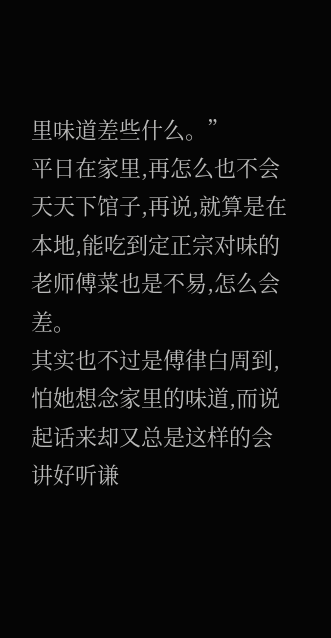里味道差些什么。”
平日在家里,再怎么也不会天天下馆子,再说,就算是在本地,能吃到定正宗对味的老师傅菜也是不易,怎么会差。
其实也不过是傅律白周到,怕她想念家里的味道,而说起话来却又总是这样的会讲好听谦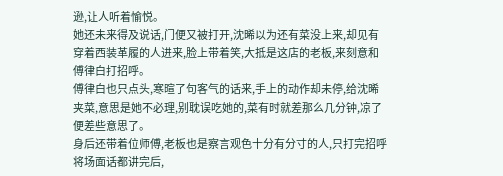逊,让人听着愉悦。
她还未来得及说话,门便又被打开,沈晞以为还有菜没上来,却见有穿着西装革履的人进来,脸上带着笑,大抵是这店的老板,来刻意和傅律白打招呼。
傅律白也只点头,寒暄了句客气的话来,手上的动作却未停,给沈晞夹菜,意思是她不必理,别耽误吃她的,菜有时就差那么几分钟,凉了便差些意思了。
身后还带着位师傅,老板也是察言观色十分有分寸的人,只打完招呼将场面话都讲完后,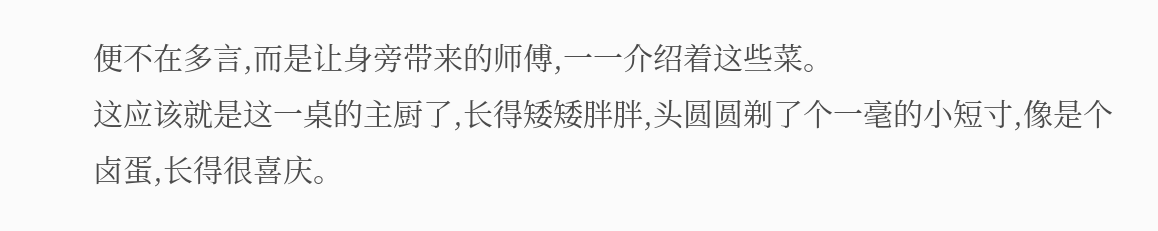便不在多言,而是让身旁带来的师傅,一一介绍着这些菜。
这应该就是这一桌的主厨了,长得矮矮胖胖,头圆圆剃了个一毫的小短寸,像是个卤蛋,长得很喜庆。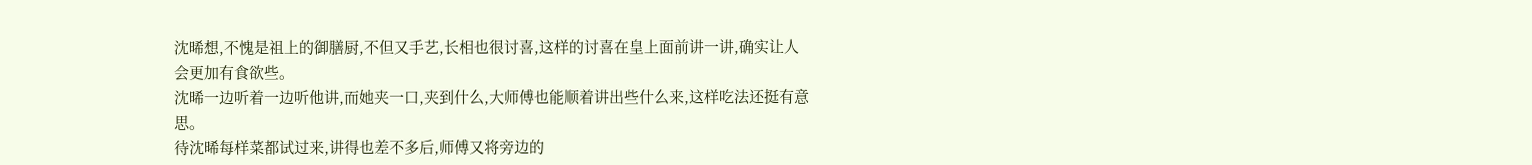沈晞想,不愧是祖上的御膳厨,不但又手艺,长相也很讨喜,这样的讨喜在皇上面前讲一讲,确实让人会更加有食欲些。
沈晞一边听着一边听他讲,而她夹一口,夹到什么,大师傅也能顺着讲出些什么来,这样吃法还挺有意思。
待沈晞每样菜都试过来,讲得也差不多后,师傅又将旁边的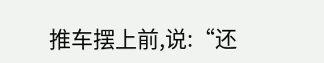推车摆上前,说:“还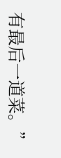有最后一道菜。”